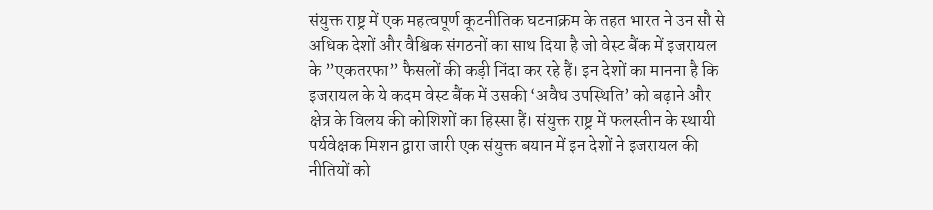संयुक्त राष्ट्र में एक महत्वपूर्ण कूटनीतिक घटनाक्रम के तहत भारत ने उन सौ से अधिक देशों और वैश्विक संगठनों का साथ दिया है जो वेस्ट बैंक में इजरायल के ”एकतरफा” फैसलों की कड़ी निंदा कर रहे हैं। इन देशों का मानना है कि इजरायल के ये कदम वेस्ट बैंक में उसकी ‘अवैध उपस्थिति’ को बढ़ाने और क्षेत्र के विलय की कोशिशों का हिस्सा हैं। संयुक्त राष्ट्र में फलस्तीन के स्थायी पर्यवेक्षक मिशन द्वारा जारी एक संयुक्त बयान में इन देशों ने इजरायल की नीतियों को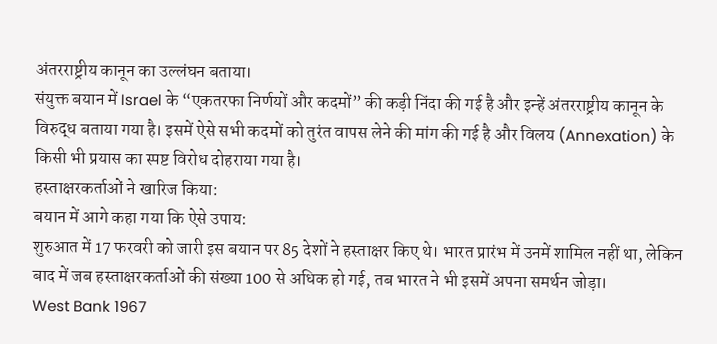अंतरराष्ट्रीय कानून का उल्लंघन बताया।
संयुक्त बयान में Israel के “एकतरफा निर्णयों और कदमों” की कड़ी निंदा की गई है और इन्हें अंतरराष्ट्रीय कानून के विरुद्ध बताया गया है। इसमें ऐसे सभी कदमों को तुरंत वापस लेने की मांग की गई है और विलय (Annexation) के किसी भी प्रयास का स्पष्ट विरोध दोहराया गया है।
हस्ताक्षरकर्ताओं ने खारिज किया:
बयान में आगे कहा गया कि ऐसे उपाय:
शुरुआत में 17 फरवरी को जारी इस बयान पर 85 देशों ने हस्ताक्षर किए थे। भारत प्रारंभ में उनमें शामिल नहीं था, लेकिन बाद में जब हस्ताक्षरकर्ताओं की संख्या 100 से अधिक हो गई, तब भारत ने भी इसमें अपना समर्थन जोड़ा।
West Bank 1967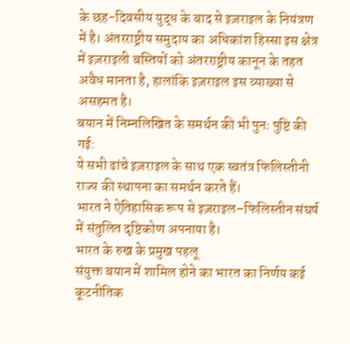के छह-दिवसीय युद्ध के बाद से इज़राइल के नियंत्रण में है। अंतरराष्ट्रीय समुदाय का अधिकांश हिस्सा इस क्षेत्र में इज़राइली बस्तियों को अंतरराष्ट्रीय कानून के तहत अवैध मानता है, हालांकि इज़राइल इस व्याख्या से असहमत है।
बयान में निम्नलिखित के समर्थन की भी पुनः पुष्टि की गई:
ये सभी ढांचे इज़राइल के साथ एक स्वतंत्र फिलिस्तीनी राज्य की स्थापना का समर्थन करते हैं।
भारत ने ऐतिहासिक रूप से इज़राइल–फिलिस्तीन संघर्ष में संतुलित दृष्टिकोण अपनाया है।
भारत के रुख के प्रमुख पहलू
संयुक्त बयान में शामिल होने का भारत का निर्णय कई कूटनीतिक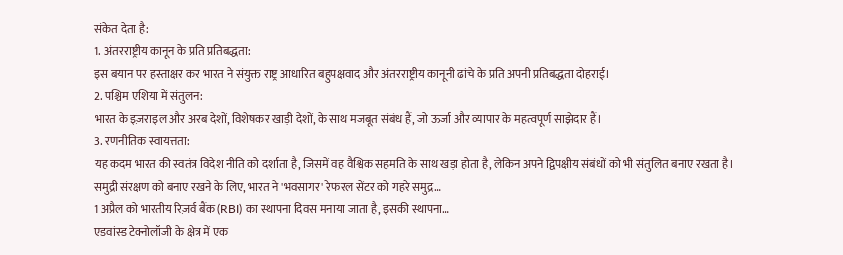संकेत देता है:
1. अंतरराष्ट्रीय कानून के प्रति प्रतिबद्धता:
इस बयान पर हस्ताक्षर कर भारत ने संयुक्त राष्ट्र आधारित बहुपक्षवाद और अंतरराष्ट्रीय कानूनी ढांचे के प्रति अपनी प्रतिबद्धता दोहराई।
2. पश्चिम एशिया में संतुलन:
भारत के इज़राइल और अरब देशों, विशेषकर खाड़ी देशों, के साथ मजबूत संबंध हैं, जो ऊर्जा और व्यापार के महत्वपूर्ण साझेदार हैं।
3. रणनीतिक स्वायत्तता:
यह कदम भारत की स्वतंत्र विदेश नीति को दर्शाता है, जिसमें वह वैश्विक सहमति के साथ खड़ा होता है, लेकिन अपने द्विपक्षीय संबंधों को भी संतुलित बनाए रखता है।
समुद्री संरक्षण को बनाए रखने के लिए, भारत ने 'भवसागर' रेफरल सेंटर को गहरे समुद्र…
1 अप्रैल को भारतीय रिज़र्व बैंक (RBI) का स्थापना दिवस मनाया जाता है, इसकी स्थापना…
एडवांस्ड टेक्नोलॉजी के क्षेत्र में एक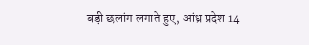बड़ी छलांग लगाते हुए, आंध्र प्रदेश 14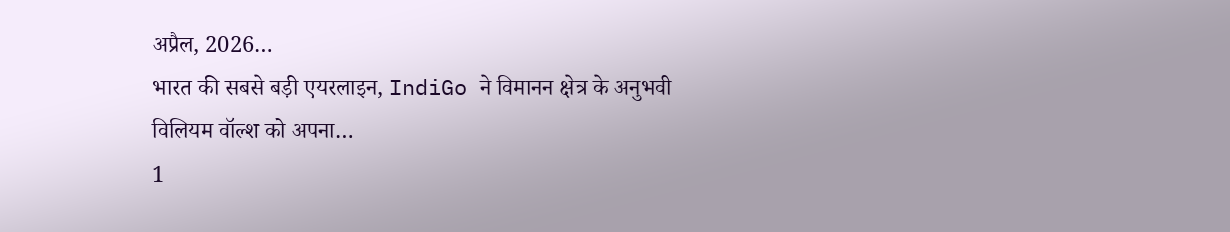अप्रैल, 2026…
भारत की सबसे बड़ी एयरलाइन, IndiGo ने विमानन क्षेत्र के अनुभवी विलियम वॉल्श को अपना…
1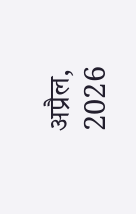अप्रैल, 2026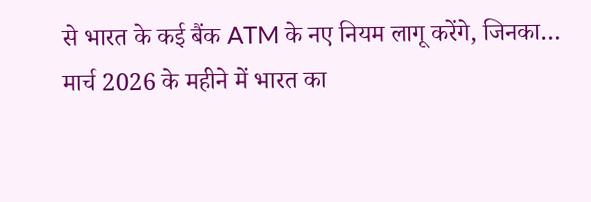से भारत के कई बैंक ATM के नए नियम लागू करेंगे, जिनका…
मार्च 2026 के महीने में भारत का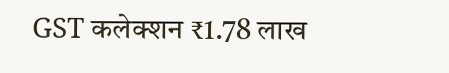GST कलेक्शन ₹1.78 लाख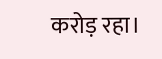करोड़ रहा।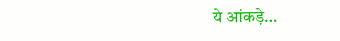ये आंकड़े…